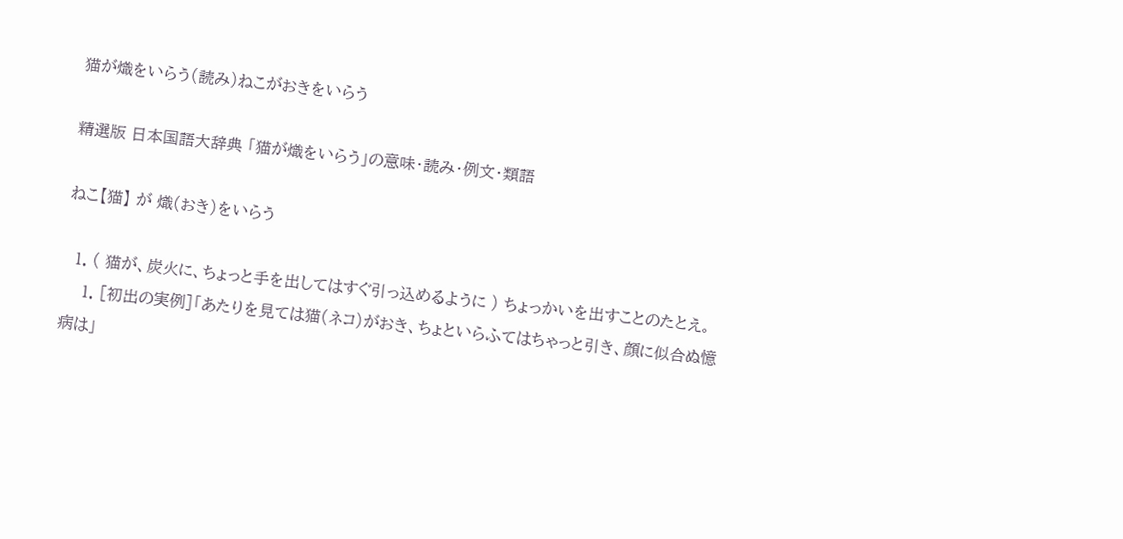猫が熾をいらう(読み)ねこがおきをいらう

精選版 日本国語大辞典 「猫が熾をいらう」の意味・読み・例文・類語

ねこ【猫】 が 熾(おき)をいらう

  1. ( 猫が、炭火に、ちょっと手を出してはすぐ引っ込めるように ) ちょっかいを出すことのたとえ。
    1. [初出の実例]「あたりを見ては猫(ネコ)がおき、ちょといらふてはちゃっと引き、顔に似合ぬ憶病は」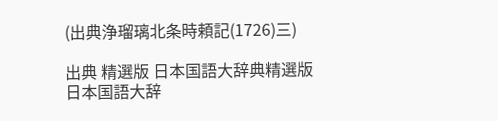(出典浄瑠璃北条時頼記(1726)三)

出典 精選版 日本国語大辞典精選版 日本国語大辞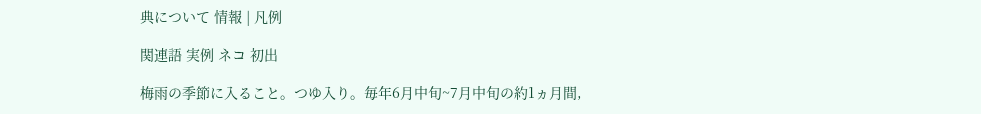典について 情報 | 凡例

関連語 実例 ネコ 初出

梅雨の季節に入ること。つゆ入り。毎年6月中旬~7月中旬の約1ヵ月間,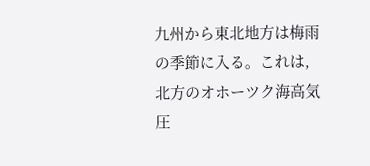九州から東北地方は梅雨の季節に入る。これは,北方のオホーツク海高気圧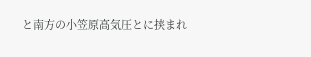と南方の小笠原高気圧とに挟まれ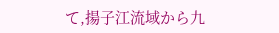て,揚子江流域から九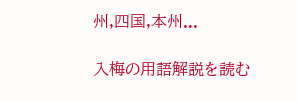州,四国,本州...

入梅の用語解説を読む